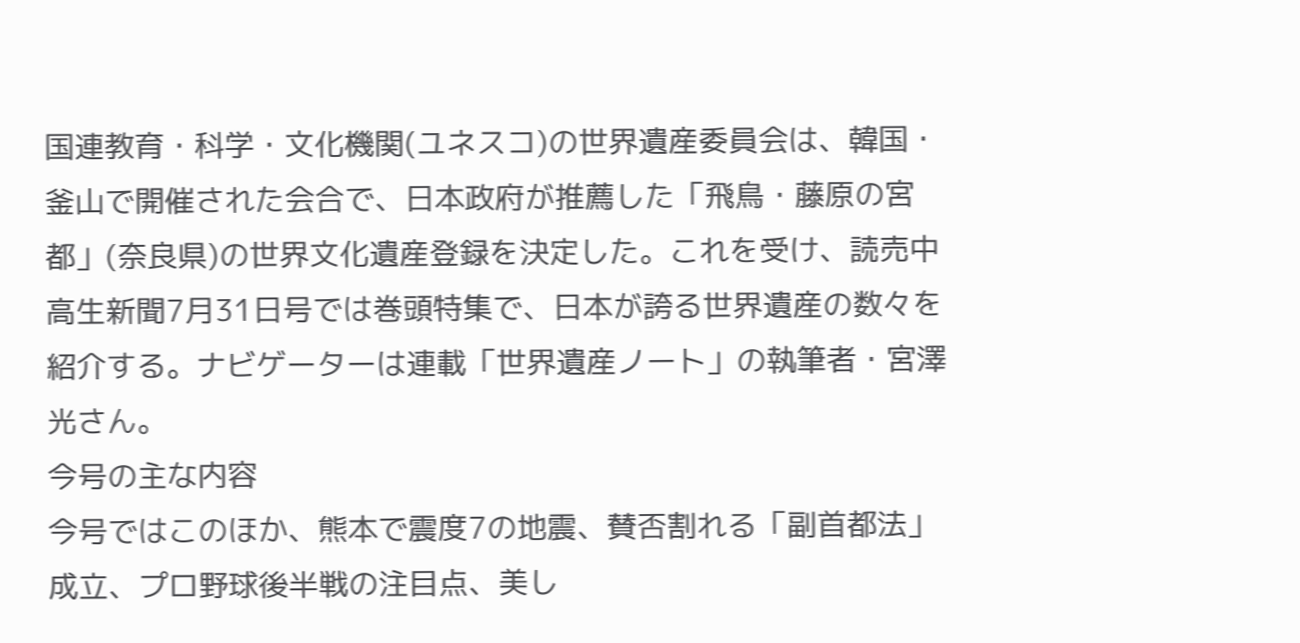国連教育・科学・文化機関(ユネスコ)の世界遺産委員会は、韓国・釜山で開催された会合で、日本政府が推薦した「飛鳥・藤原の宮都」(奈良県)の世界文化遺産登録を決定した。これを受け、読売中高生新聞7月31日号では巻頭特集で、日本が誇る世界遺産の数々を紹介する。ナビゲーターは連載「世界遺産ノート」の執筆者・宮澤光さん。
今号の主な内容
今号ではこのほか、熊本で震度7の地震、賛否割れる「副首都法」成立、プロ野球後半戦の注目点、美し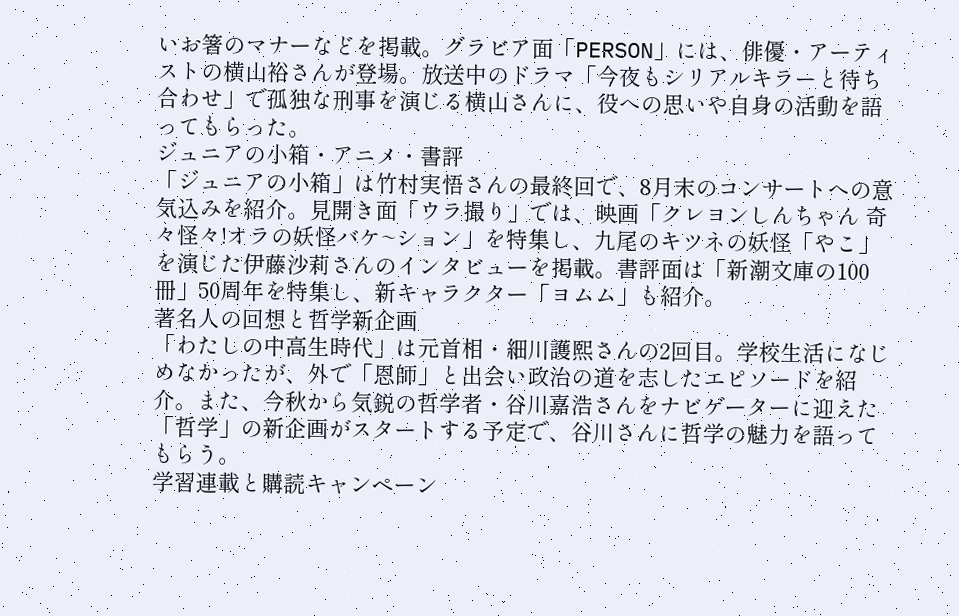いお箸のマナーなどを掲載。グラビア面「PERSON」には、俳優・アーティストの横山裕さんが登場。放送中のドラマ「今夜もシリアルキラーと待ち合わせ」で孤独な刑事を演じる横山さんに、役への思いや自身の活動を語ってもらった。
ジュニアの小箱・アニメ・書評
「ジュニアの小箱」は竹村実悟さんの最終回で、8月末のコンサートへの意気込みを紹介。見開き面「ウラ撮り」では、映画「クレヨンしんちゃん 奇々怪々!オラの妖怪バケ~ション」を特集し、九尾のキツネの妖怪「やこ」を演じた伊藤沙莉さんのインタビューを掲載。書評面は「新潮文庫の100冊」50周年を特集し、新キャラクター「ヨムム」も紹介。
著名人の回想と哲学新企画
「わたしの中高生時代」は元首相・細川護熙さんの2回目。学校生活になじめなかったが、外で「恩師」と出会い政治の道を志したエピソードを紹介。また、今秋から気鋭の哲学者・谷川嘉浩さんをナビゲーターに迎えた「哲学」の新企画がスタートする予定で、谷川さんに哲学の魅力を語ってもらう。
学習連載と購読キャンペーン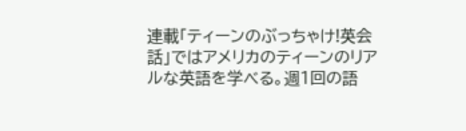連載「ティーンのぶっちゃけ!英会話」ではアメリカのティーンのリアルな英語を学べる。週1回の語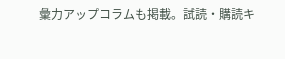彙力アップコラムも掲載。試読・購読キ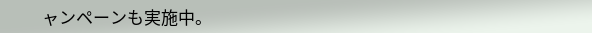ャンペーンも実施中。